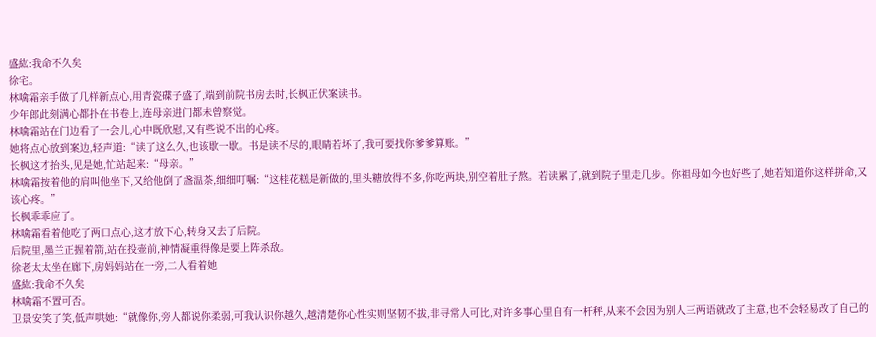盛紘:我命不久矣
徐宅。
林噙霜亲手做了几样新点心,用青瓷碟子盛了,端到前院书房去时,长枫正伏案读书。
少年郎此刻满心都扑在书卷上,连母亲进门都未曾察觉。
林噙霜站在门边看了一会儿,心中既欣慰,又有些说不出的心疼。
她将点心放到案边,轻声道:“读了这么久,也该歇一歇。书是读不尽的,眼睛若坏了,我可要找你爹爹算账。”
长枫这才抬头,见是她,忙站起来:“母亲。”
林噙霜按着他的肩叫他坐下,又给他倒了盏温茶,细细叮嘱:“这桂花糕是新做的,里头糖放得不多,你吃两块,别空着肚子熬。若读累了,就到院子里走几步。你祖母如今也好些了,她若知道你这样拼命,又该心疼。”
长枫乖乖应了。
林噙霜看着他吃了两口点心,这才放下心,转身又去了后院。
后院里,墨兰正握着箭,站在投壶前,神情凝重得像是要上阵杀敌。
徐老太太坐在廊下,房妈妈站在一旁,二人看着她
盛紘:我命不久矣
林噙霜不置可否。
卫景安笑了笑,低声哄她:“就像你,旁人都说你柔弱,可我认识你越久,越清楚你心性实则坚韧不拔,非寻常人可比,对许多事心里自有一杆秤,从来不会因为别人三两语就改了主意,也不会轻易改了自己的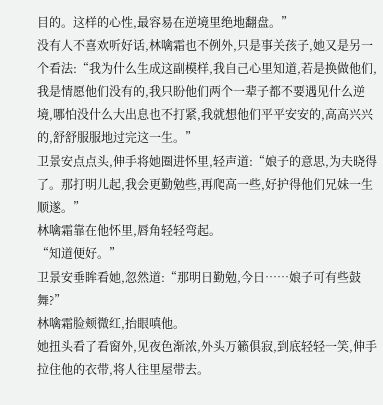目的。这样的心性,最容易在逆境里绝地翻盘。”
没有人不喜欢听好话,林噙霜也不例外,只是事关孩子,她又是另一个看法:“我为什么生成这副模样,我自己心里知道,若是换做他们,我是情愿他们没有的,我只盼他们两个一辈子都不要遇见什么逆境,哪怕没什么大出息也不打紧,我就想他们平平安安的,高高兴兴的,舒舒服服地过完这一生。”
卫景安点点头,伸手将她圈进怀里,轻声道:“娘子的意思,为夫晓得了。那打明儿起,我会更勤勉些,再爬高一些,好护得他们兄妹一生顺遂。”
林噙霜靠在他怀里,唇角轻轻弯起。
“知道便好。”
卫景安垂眸看她,忽然道:“那明日勤勉,今日……娘子可有些鼓舞?”
林噙霜脸颊微红,抬眼嗔他。
她扭头看了看窗外,见夜色渐浓,外头万籁俱寂,到底轻轻一笑,伸手拉住他的衣带,将人往里屋带去。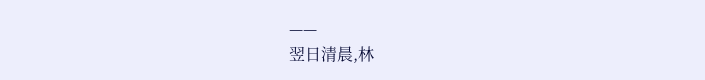——
翌日清晨,林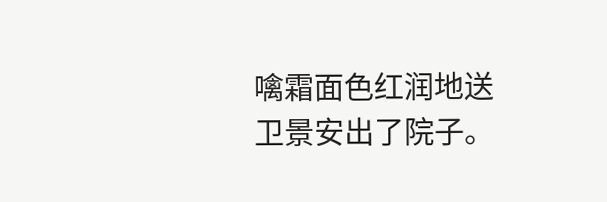噙霜面色红润地送卫景安出了院子。